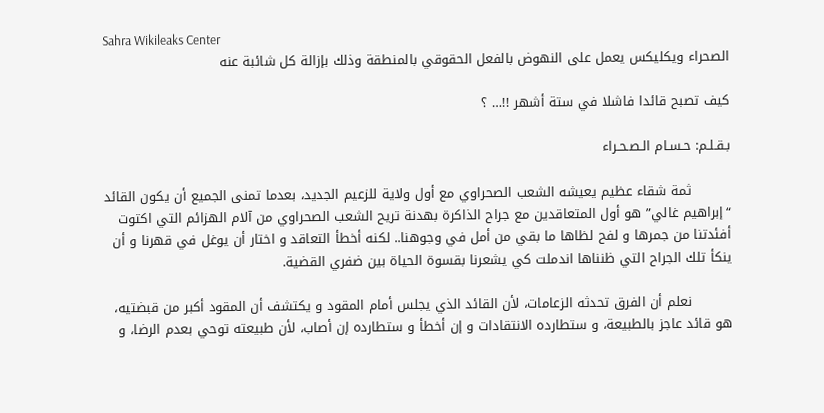Sahra Wikileaks Center
الصحراء ويكليكس يعمل على النهوض بالفعل الحقوقي بالمنطقة وذلك بإزالة كل شائبة عنه

كيف تصبح قائدا فاشلا في ستة أشهر !!… ؟

بـقـلـم: حـسـام الـصـحـراء

         ثمة شقاء عظيم يعيشه الشعب الصحراوي مع أول ولاية للزعيم الجديد، بعدما تمنى الجميع أن يكون القائد “إبراهيم غالي” هو أول المتعاقدين مع جراح الذاكرة بهدنة تريح الشعب الصحراوي من آلام الهزائم التي اكتوت أفئدتنا من جمرها و لفح لظاها ما بقي من أمل في وجوهنا.. لكنه أخطأ التعاقد و اختار أن يوغل في قهرنا و أن ينكأ تلك الجراح التي ظنناها اندملت كي يشعرنا بقسوة الحياة بين ضفري القضية.

         نعلم أن الفرق تحدثه الزعامات، لأن القائد الذي يجلس أمام المقود و يكتشف أن المقود أكبر من قبضتيه، هو قائد عاجز بالطبيعة، و ستطارده الانتقادات و إن أخطأ و ستطارده إن أصاب، لأن طبيعته توحي بعدم الرضا، و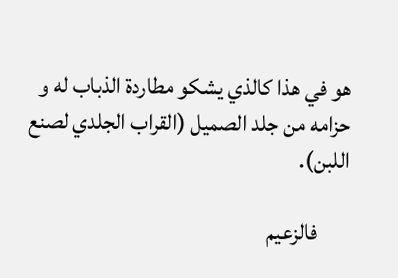هو في هذا كالذي يشكو مطاردة الذباب له و حزامه من جلد الصميل (القراب الجلدي لصنع اللبن).

       فالزعيم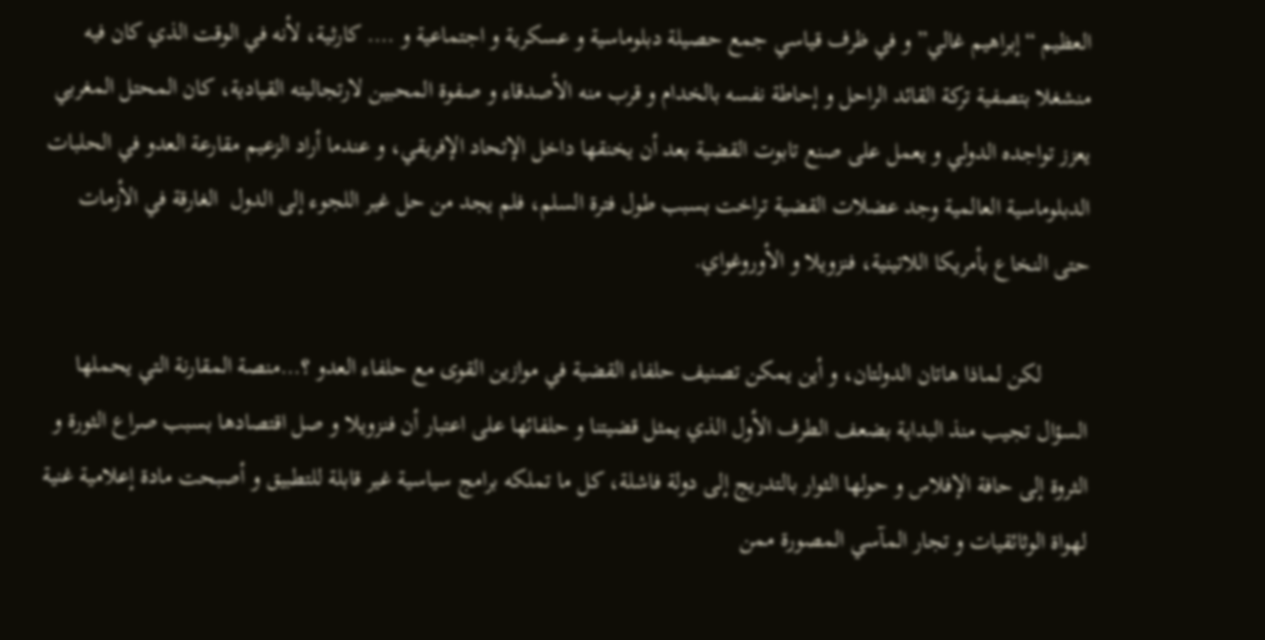العظيم “إبراهيم غالي” و في ظرف قياسي جمع حصيلة دبلوماسية و عسكرية و اجتماعية و …. كارثية، لأنه في الوقت الذي كان فيه منشغلا بتصفية تركة القائد الراحل و إحاطة نفسه بالخدام و قرب منه الأصدقاء و صفوة المحبين لارتجاليته القيادية، كان المحتل المغربي يعزز تواجده الدولي و يعمل على صنع تابوت القضية بعد أن يخنقها داخل الإتحاد الإفريقي، و عندما أراد الزعيم مقارعة العدو في الحلبات الدبلوماسية العالمية وجد عضلات القضية تراخت بسبب طول فترة السلم، فلم يجد من حل غير اللجوء إلى الدول  الغارقة في الأزمات حتى النخاع بأمريكا اللاتينية، فنزويلا و الأوروغواي.

        لكن لماذا هاتان الدولتان، و أين يمكن تصنيف حلفاء القضية في موازين القوى مع حلفاء العدو ؟…منصة المقارنة التي يحملها السؤال تجيب منذ البداية بضعف الطرف الأول الذي يمثل قضيتنا و حلفائها على اعتبار أن فنزويلا و صل اقتصادها بسبب صراع الثورة و الثروة إلى حافة الإفلاس و حولها الثوار بالتدريج إلى دولة فاشلة، كل ما تملكه برامج سياسية غير قابلة للتطبيق و أصبحت مادة إعلامية غنية لهواة الوثائقيات و تجار المآسي المصورة ممن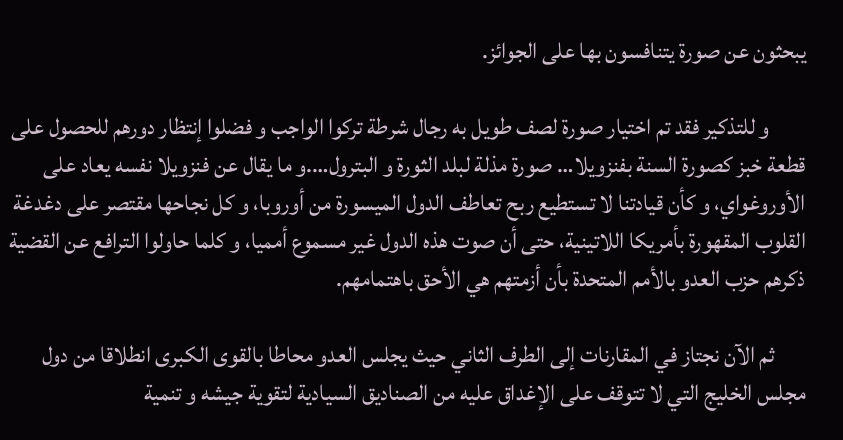يبحثون عن صورة يتنافسون بها على الجوائز.

        و للتذكير فقد تم اختيار صورة لصف طويل به رجال شرطة تركوا الواجب و فضلوا إنتظار دورهم للحصول على قطعة خبز كصورة السنة بفنزويلا… صورة مذلة لبلد الثورة و البترول….و ما يقال عن فنزويلا نفسه يعاد على الأوروغواي، و كأن قيادتنا لا تستطيع ربح تعاطف الدول الميسورة من أوروبا، و كل نجاحها مقتصر على دغدغة القلوب المقهورة بأمريكا اللاتينية، حتى أن صوت هذه الدول غير مسموع أمميا، و كلما حاولوا الترافع عن القضية ذكرهم حزب العدو بالأمم المتحدة بأن أزمتهم هي الأحق باهتمامهم.

       ثم الآن نجتاز في المقارنات إلى الطرف الثاني حيث يجلس العدو محاطا بالقوى الكبرى انطلاقا من دول مجلس الخليج التي لا تتوقف على الإغداق عليه من الصناديق السيادية لتقوية جيشه و تنمية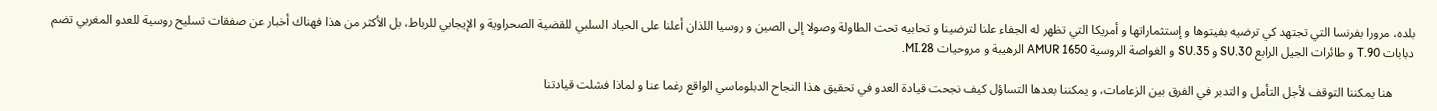بلده، مرورا بفرنسا التي تجتهد كي ترضيه بفيتوها و إستثماراتها و أمريكا التي تظهر له الجفاء علنا لترضينا و تحابيه تحت الطاولة وصولا إلى الصين و روسيا اللذان أعلنا على الحياد السلبي للقضية الصحراوية و الإيجابي للرباط، بل الأكثر من هذا فهناك أخبار عن صفقات تسليح روسية للعدو المغربي تضم دبابات T.90 و طائرات الجيل الرابع SU.30 و SU.35 و الغواصة الروسية AMUR 1650 الرهيبة و مروحيات MI.28.

       هنا يمكننا التوقف لأجل التأمل و التدبر في الفرق بين الزعامات، و يمكننا بعدها التساؤل كيف نجحت قيادة العدو في تحقيق هذا النجاح الدبلوماسي الواقع رغما عنا و لماذا فشلت قيادتنا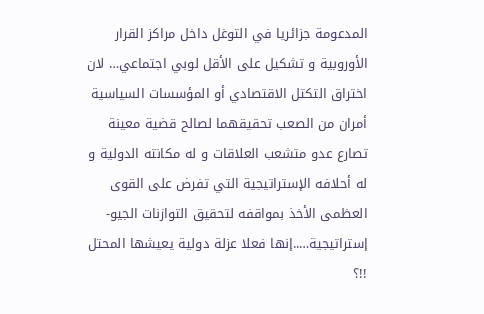المدعومة جزائريا في التوغل داخل مراكز القرار الأوروبية و تشكيل على الأقل لوبي اجتماعي… لان اختراق التكتل الاقتصادي أو المؤسسات السياسية أمران من الصعب تحقيقهما لصالح قضية معينة تصارع عدو متشعب العلاقات و له مكانته الدولية و له أحلافه الإستراتيجية التي تفرض على القوى العظمى الأخذ بمواقفه لتحقيق التوازنات الجيو-إستراتيجية…..إنها فعلا عزلة دولية يعيشها المحتل !!؟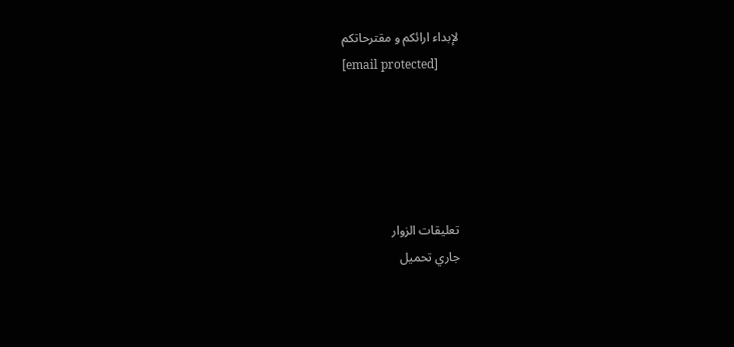لإبداء ارائكم و مقترحاتكم
[email protected]





تعليقات الزوار
جاري تحميل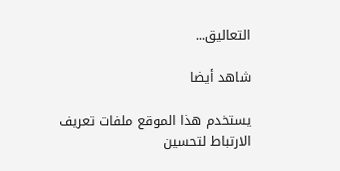التعاليق...

شاهد أيضا

يستخدم هذا الموقع ملفات تعريف الارتباط لتحسين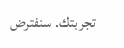تجربتك. سنفترض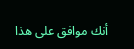أنك موافق على هذا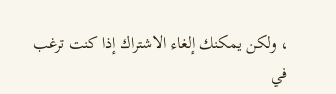، ولكن يمكنك إلغاء الاشتراك إذا كنت ترغب في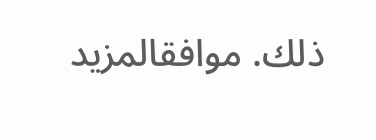ذلك. موافقالمزيد